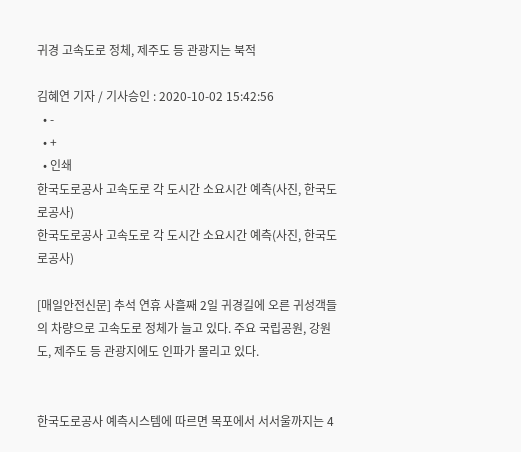귀경 고속도로 정체, 제주도 등 관광지는 북적

김혜연 기자 / 기사승인 : 2020-10-02 15:42:56
  • -
  • +
  • 인쇄
한국도로공사 고속도로 각 도시간 소요시간 예측(사진, 한국도로공사)
한국도로공사 고속도로 각 도시간 소요시간 예측(사진, 한국도로공사)

[매일안전신문] 추석 연휴 사흘째 2일 귀경길에 오른 귀성객들의 차량으로 고속도로 정체가 늘고 있다. 주요 국립공원, 강원도, 제주도 등 관광지에도 인파가 몰리고 있다.


한국도로공사 예측시스템에 따르면 목포에서 서서울까지는 4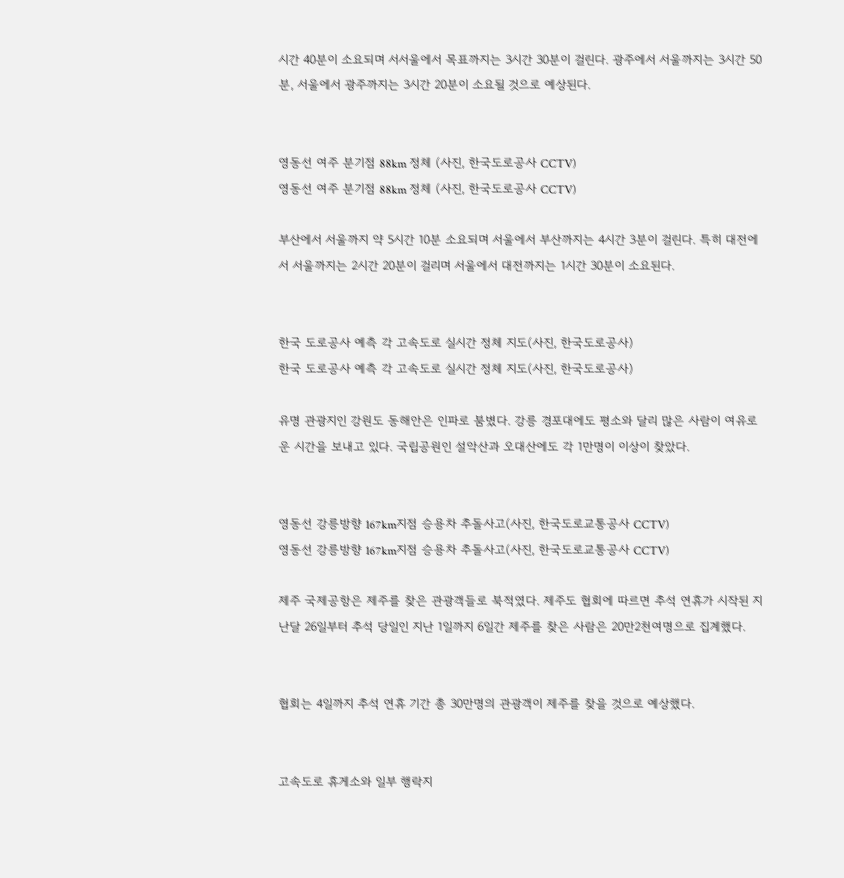시간 40분이 소요되며 서서울에서 목표까지는 3시간 30분이 걸린다. 광주에서 서울까지는 3시간 50분, 서울에서 광주까지는 3시간 20분이 소요될 것으로 예상된다.


영동선 여주 분기점 88km 정체 (사진, 한국도로공사 CCTV)
영동선 여주 분기점 88km 정체 (사진, 한국도로공사 CCTV)

부산에서 서울까지 약 5시간 10분 소요되며 서울에서 부산까지는 4시간 3분이 걸린다. 특히 대전에서 서울까지는 2시간 20분이 걸리며 서울에서 대전까지는 1시간 30분이 소요된다.


한국 도로공사 예측 각 고속도로 실시간 정체 지도(사진, 한국도로공사)
한국 도로공사 예측 각 고속도로 실시간 정체 지도(사진, 한국도로공사)

유명 관광지인 강원도 동해안은 인파로 붐볐다. 강릉 경포대에도 평소와 달리 많은 사람이 여유로운 시간을 보내고 있다. 국립공원인 설악산과 오대산에도 각 1만명이 이상이 찾았다.


영동선 강릉방향 167km지점 승용차 추돌사고(사진, 한국도로교통공사 CCTV)
영동선 강릉방향 167km지점 승용차 추돌사고(사진, 한국도로교통공사 CCTV)

제주 국제공항은 제주를 찾은 관광객들로 북적였다. 제주도 협회에 따르면 추석 연휴가 시작된 지난달 26일부터 추석 당일인 지난 1일까지 6일간 제주를 찾은 사람은 20만2천여명으로 집계했다.


협회는 4일까지 추석 연휴 기간 총 30만명의 관광객이 제주를 찾을 것으로 예상했다.


고속도로 휴게소와 일부 행락지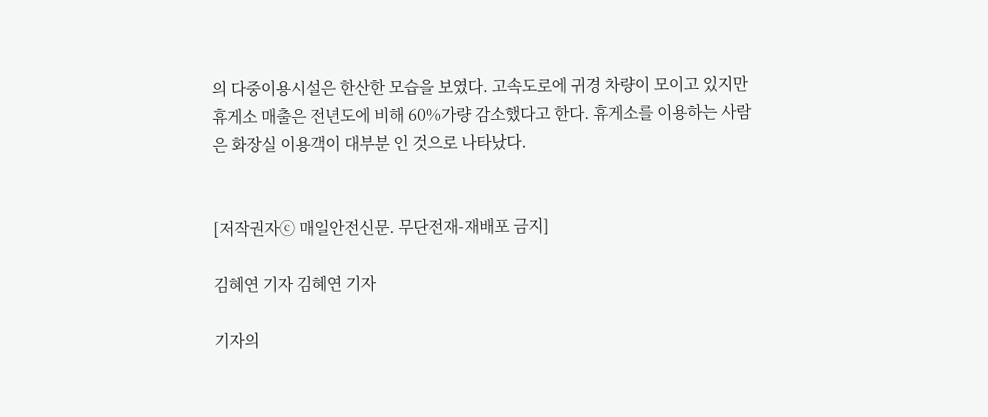의 다중이용시설은 한산한 모습을 보였다. 고속도로에 귀경 차량이 모이고 있지만 휴게소 매출은 전년도에 비해 60%가량 감소했다고 한다. 휴게소를 이용하는 사람은 화장실 이용객이 대부분 인 것으로 나타났다.


[저작권자ⓒ 매일안전신문. 무단전재-재배포 금지]

김혜연 기자 김혜연 기자

기자의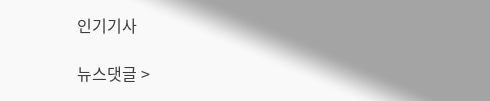인기기사

뉴스댓글 >